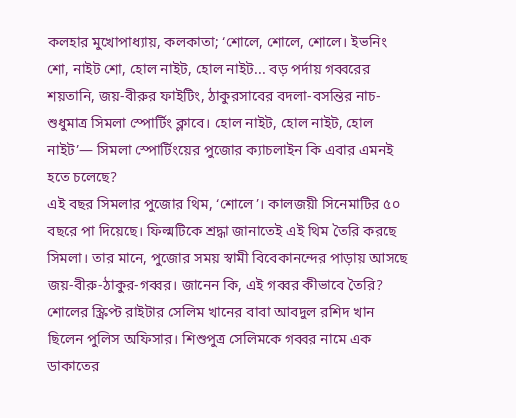কলহার মুখোপাধ্যায়, কলকাতা; ‘শোলে, শোলে, শোলে। ইভনিং শো, নাইট শো, হোল নাইট, হোল নাইট... বড় পর্দায় গব্বরের শয়তানি, জয়-বীরুর ফাইটিং, ঠাকুরসাবের বদলা-বসন্তির নাচ-শুধুমাত্র সিমলা স্পোর্টিং ক্লাবে। হোল নাইট, হোল নাইট, হোল নাইট’— সিমলা স্পোর্টিংয়ের পুজোর ক্যাচলাইন কি এবার এমনই হতে চলেছে?
এই বছর সিমলার পুজোর থিম, ‘শোলে’। কালজয়ী সিনেমাটির ৫০ বছরে পা দিয়েছে। ফিল্মটিকে শ্রদ্ধা জানাতেই এই থিম তৈরি করছে সিমলা। তার মানে, পুজোর সময় স্বামী বিবেকানন্দের পাড়ায় আসছে জয়-বীরু-ঠাকুর-গব্বর। জানেন কি, এই গব্বর কীভাবে তৈরি? শোলের স্ক্রিপ্ট রাইটার সেলিম খানের বাবা আবদুল রশিদ খান ছিলেন পুলিস অফিসার। শিশুপুত্র সেলিমকে গব্বর নামে এক ডাকাতের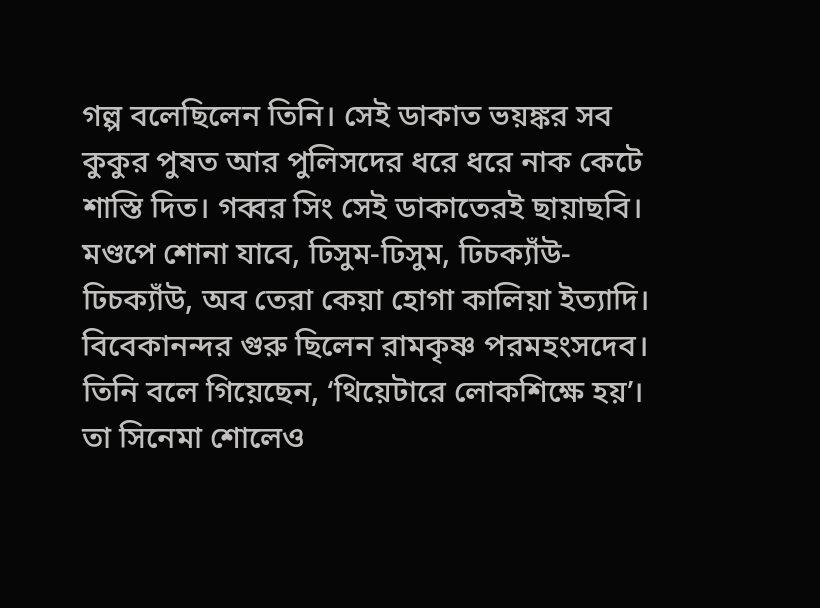গল্প বলেছিলেন তিনি। সেই ডাকাত ভয়ঙ্কর সব কুকুর পুষত আর পুলিসদের ধরে ধরে নাক কেটে শাস্তি দিত। গব্বর সিং সেই ডাকাতেরই ছায়াছবি। মণ্ডপে শোনা যাবে, ঢিসুম-ঢিসুম, ঢিচক্যাঁউ-ঢিচক্যাঁউ, অব তেরা কেয়া হোগা কালিয়া ইত্যাদি।
বিবেকানন্দর গুরু ছিলেন রামকৃষ্ণ পরমহংসদেব। তিনি বলে গিয়েছেন, ‘থিয়েটারে লোকশিক্ষে হয়’। তা সিনেমা শোলেও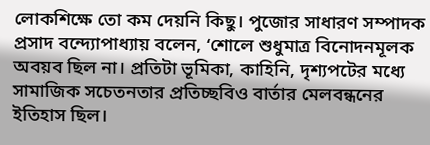লোকশিক্ষে তো কম দেয়নি কিছু। পুজোর সাধারণ সম্পাদক প্রসাদ বন্দ্যোপাধ্যায় বলেন, ‘শোলে শুধুমাত্র বিনোদনমূলক অবয়ব ছিল না। প্রতিটা ভূমিকা, কাহিনি, দৃশ্যপটের মধ্যে সামাজিক সচেতনতার প্রতিচ্ছবিও বার্তার মেলবন্ধনের ইতিহাস ছিল।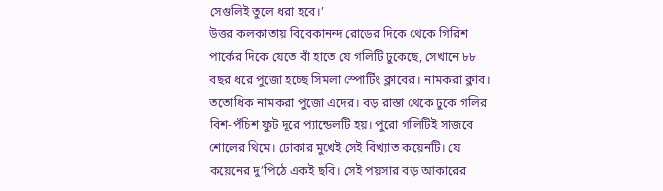সেগুলিই তুলে ধরা হবে।’
উত্তর কলকাতায় বিবেকানন্দ রোডের দিকে থেকে গিরিশ পার্কের দিকে যেতে বাঁ হাতে যে গলিটি ঢুকেছে, সেখানে ৮৮ বছর ধরে পুজো হচ্ছে সিমলা স্পোর্টিং ক্লাবের। নামকরা ক্লাব। ততোধিক নামকরা পুজো এদের। বড় রাস্তা থেকে ঢুকে গলির বিশ-পঁচিশ ফুট দূরে প্যান্ডেলটি হয়। পুরো গলিটিই সাজবে শোলের থিমে। ঢোকার মুখেই সেই বিখ্যাত কয়েনটি। যে কয়েনের দু’পিঠে একই ছবি। সেই পয়সার বড় আকারের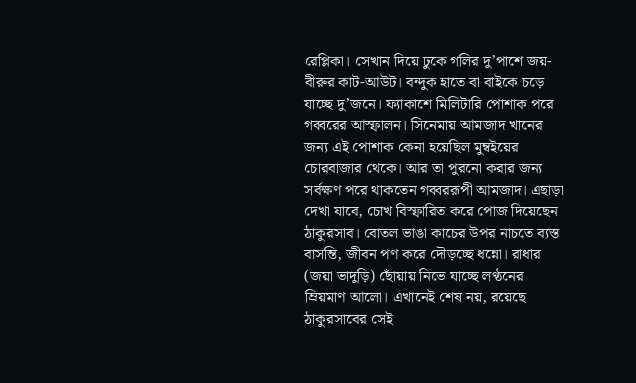রেপ্লিকা। সেখান দিয়ে ঢুকে গলির দু’পাশে জয়-বীরুর কাট-আউট। বন্দুক হাতে বা বাইকে চড়ে যাচ্ছে দু’জনে। ফ্যাকাশে মিলিটারি পোশাক পরে গব্বরের আস্ফালন। সিনেমায় আমজাদ খানের জন্য এই পোশাক কেনা হয়েছিল মুম্বইয়ের চোরবাজার থেকে। আর তা পুরনো করার জন্য সর্বক্ষণ পরে থাকতেন গব্বররূপী আমজাদ। এছাড়া দেখা যাবে, চোখ বিস্ফারিত করে পোজ দিয়েছেন ঠাকুরসাব। বোতল ভাঙা কাচের উপর নাচতে ব্যস্ত বাসন্তি, জীবন পণ করে দৌড়চ্ছে ধন্নো। রাধার (জয়া ভাদুড়ি) ছোঁয়ায় নিভে যাচ্ছে লণ্ঠনের ম্রিয়মাণ আলো। এখানেই শেষ নয়, রয়েছে ঠাকুরসাবের সেই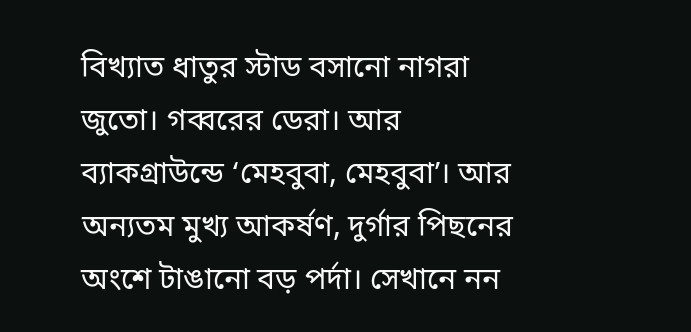বিখ্যাত ধাতুর স্টাড বসানো নাগরা জুতো। গব্বরের ডেরা। আর ব্যাকগ্রাউন্ডে ‘মেহবুবা, মেহবুবা’। আর অন্যতম মুখ্য আকর্ষণ, দুর্গার পিছনের অংশে টাঙানো বড় পর্দা। সেখানে নন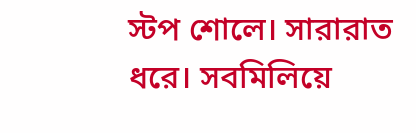স্টপ শোলে। সারারাত ধরে। সবমিলিয়ে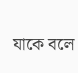যাকে বলে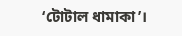‘টোটাল ধামাকা’।